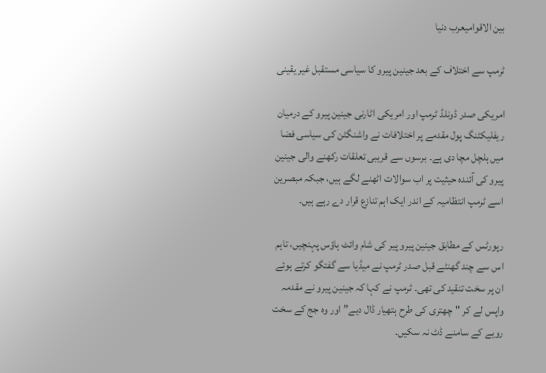بین الاقوامیعرب دنیا

ٹرمپ سے اختلاف کے بعد جینین پیرو کا سیاسی مستقبل غیر یقینی

امریکی صدر ڈونلڈ ٹرمپ اور امریکی اٹارنی جینین پیرو کے درمیان ریفلیکٹنگ پول مقدمے پر اختلافات نے واشنگٹن کی سیاسی فضا میں ہلچل مچا دی ہے۔ برسوں سے قریبی تعلقات رکھنے والی جینین پیرو کی آئندہ حیثیت پر اب سوالات اٹھنے لگے ہیں، جبکہ مبصرین اسے ٹرمپ انتظامیہ کے اندر ایک اہم تنازع قرار دے رہے ہیں۔

رپورٹس کے مطابق جینین پیرو پیر کی شام وائٹ ہاؤس پہنچیں، تاہم اس سے چند گھنٹے قبل صدر ٹرمپ نے میڈیا سے گفتگو کرتے ہوئے ان پر سخت تنقید کی تھی۔ ٹرمپ نے کہا کہ جینین پیرو نے مقدمہ واپس لے کر "چھتری کی طرح ہتھیار ڈال دیے” اور وہ جج کے سخت رویے کے سامنے ڈٹ نہ سکیں۔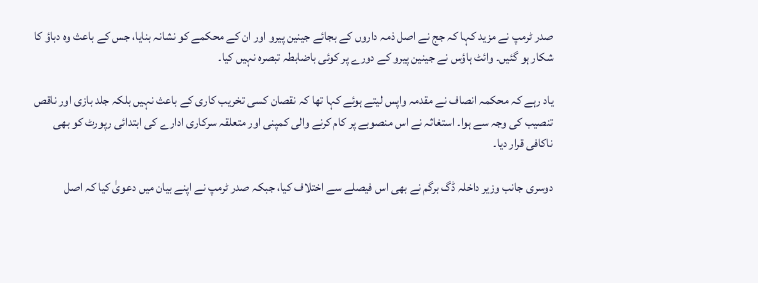صدر ٹرمپ نے مزید کہا کہ جج نے اصل ذمہ داروں کے بجائے جینین پیرو اور ان کے محکمے کو نشانہ بنایا، جس کے باعث وہ دباؤ کا شکار ہو گئیں۔ وائٹ ہاؤس نے جینین پیرو کے دورے پر کوئی باضابطہ تبصرہ نہیں کیا۔

یاد رہے کہ محکمہ انصاف نے مقدمہ واپس لیتے ہوئے کہا تھا کہ نقصان کسی تخریب کاری کے باعث نہیں بلکہ جلد بازی اور ناقص تنصیب کی وجہ سے ہوا۔ استغاثہ نے اس منصوبے پر کام کرنے والی کمپنی اور متعلقہ سرکاری ادارے کی ابتدائی رپورٹ کو بھی ناکافی قرار دیا۔

دوسری جانب وزیر داخلہ ڈگ برگم نے بھی اس فیصلے سے اختلاف کیا، جبکہ صدر ٹرمپ نے اپنے بیان میں دعویٰ کیا کہ اصل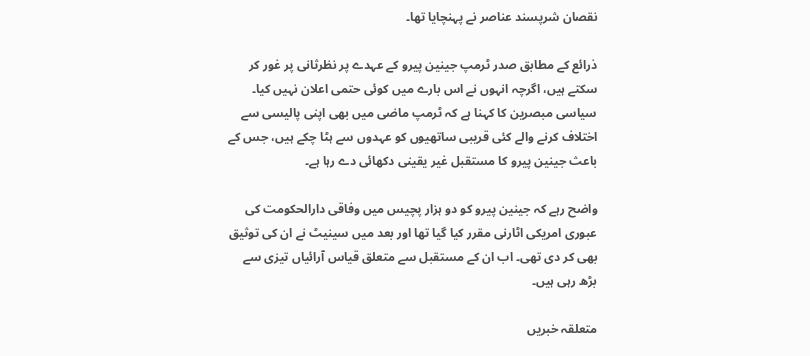نقصان شرپسند عناصر نے پہنچایا تھا۔

ذرائع کے مطابق صدر ٹرمپ جینین پیرو کے عہدے پر نظرثانی پر غور کر سکتے ہیں، اگرچہ انہوں نے اس بارے میں کوئی حتمی اعلان نہیں کیا۔ سیاسی مبصرین کا کہنا ہے کہ ٹرمپ ماضی میں بھی اپنی پالیسی سے اختلاف کرنے والے کئی قریبی ساتھیوں کو عہدوں سے ہٹا چکے ہیں، جس کے باعث جینین پیرو کا مستقبل غیر یقینی دکھائی دے رہا ہے۔

واضح رہے کہ جینین پیرو کو دو ہزار پچیس میں وفاقی دارالحکومت کی عبوری امریکی اٹارنی مقرر کیا گیا تھا اور بعد میں سینیٹ نے ان کی توثیق بھی کر دی تھی۔ اب ان کے مستقبل سے متعلق قیاس آرائیاں تیزی سے بڑھ رہی ہیں۔

متعلقہ خبریں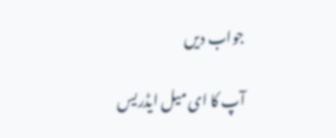جواب دیں

آپ کا ای میل ایڈریس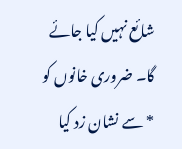شائع نہیں کیا جائے گا۔ ضروری خانوں کو * سے نشان زد کیا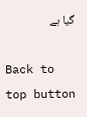گیا ہے

Back to top button